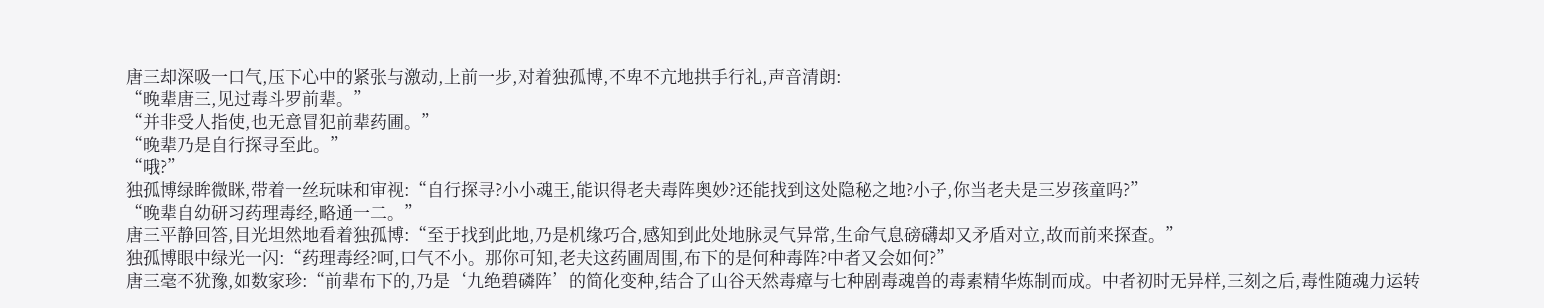唐三却深吸一口气,压下心中的紧张与激动,上前一步,对着独孤博,不卑不亢地拱手行礼,声音清朗:
“晚辈唐三,见过毒斗罗前辈。”
“并非受人指使,也无意冒犯前辈药圃。”
“晚辈乃是自行探寻至此。”
“哦?”
独孤博绿眸微眯,带着一丝玩味和审视:“自行探寻?小小魂王,能识得老夫毒阵奥妙?还能找到这处隐秘之地?小子,你当老夫是三岁孩童吗?”
“晚辈自幼研习药理毒经,略通一二。”
唐三平静回答,目光坦然地看着独孤博:“至于找到此地,乃是机缘巧合,感知到此处地脉灵气异常,生命气息磅礴却又矛盾对立,故而前来探查。”
独孤博眼中绿光一闪:“药理毒经?呵,口气不小。那你可知,老夫这药圃周围,布下的是何种毒阵?中者又会如何?”
唐三毫不犹豫,如数家珍:“前辈布下的,乃是‘九绝碧磷阵’的简化变种,结合了山谷天然毒瘴与七种剧毒魂兽的毒素精华炼制而成。中者初时无异样,三刻之后,毒性随魂力运转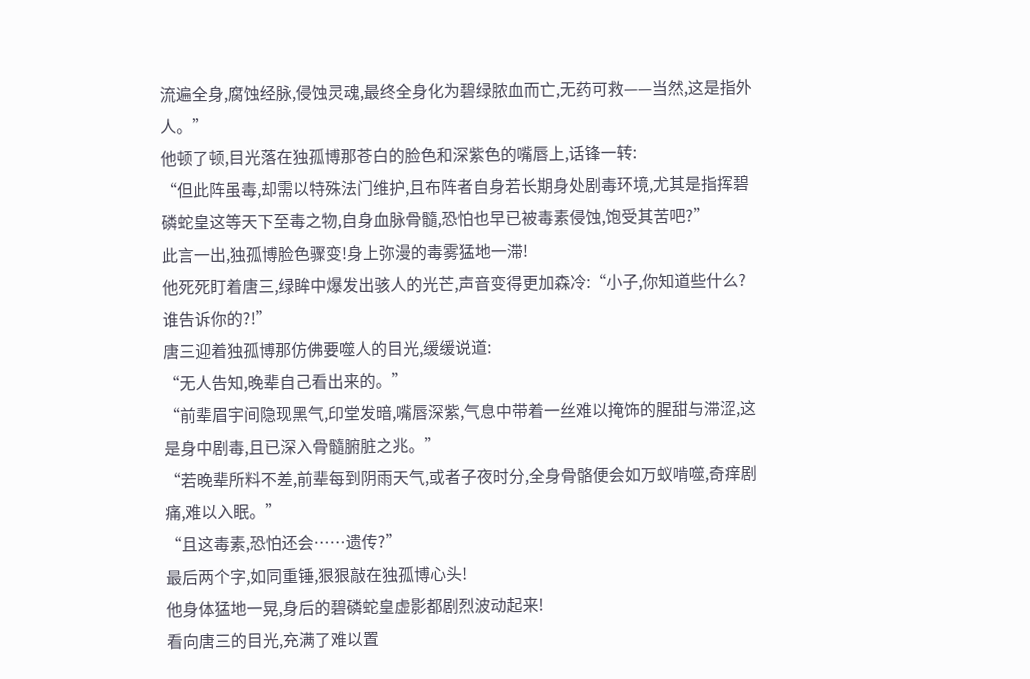流遍全身,腐蚀经脉,侵蚀灵魂,最终全身化为碧绿脓血而亡,无药可救——当然,这是指外人。”
他顿了顿,目光落在独孤博那苍白的脸色和深紫色的嘴唇上,话锋一转:
“但此阵虽毒,却需以特殊法门维护,且布阵者自身若长期身处剧毒环境,尤其是指挥碧磷蛇皇这等天下至毒之物,自身血脉骨髓,恐怕也早已被毒素侵蚀,饱受其苦吧?”
此言一出,独孤博脸色骤变!身上弥漫的毒雾猛地一滞!
他死死盯着唐三,绿眸中爆发出骇人的光芒,声音变得更加森冷:“小子,你知道些什么?谁告诉你的?!”
唐三迎着独孤博那仿佛要噬人的目光,缓缓说道:
“无人告知,晚辈自己看出来的。”
“前辈眉宇间隐现黑气,印堂发暗,嘴唇深紫,气息中带着一丝难以掩饰的腥甜与滞涩,这是身中剧毒,且已深入骨髓腑脏之兆。”
“若晚辈所料不差,前辈每到阴雨天气,或者子夜时分,全身骨骼便会如万蚁啃噬,奇痒剧痛,难以入眠。”
“且这毒素,恐怕还会……遗传?”
最后两个字,如同重锤,狠狠敲在独孤博心头!
他身体猛地一晃,身后的碧磷蛇皇虚影都剧烈波动起来!
看向唐三的目光,充满了难以置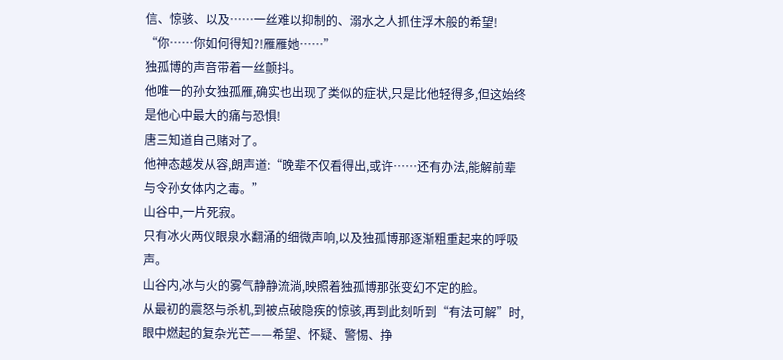信、惊骇、以及……一丝难以抑制的、溺水之人抓住浮木般的希望!
“你……你如何得知?!雁雁她……”
独孤博的声音带着一丝颤抖。
他唯一的孙女独孤雁,确实也出现了类似的症状,只是比他轻得多,但这始终是他心中最大的痛与恐惧!
唐三知道自己赌对了。
他神态越发从容,朗声道:“晚辈不仅看得出,或许……还有办法,能解前辈与令孙女体内之毒。”
山谷中,一片死寂。
只有冰火两仪眼泉水翻涌的细微声响,以及独孤博那逐渐粗重起来的呼吸声。
山谷内,冰与火的雾气静静流淌,映照着独孤博那张变幻不定的脸。
从最初的震怒与杀机,到被点破隐疾的惊骇,再到此刻听到“有法可解”时,眼中燃起的复杂光芒——希望、怀疑、警惕、挣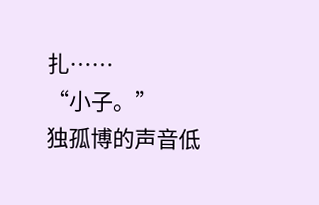扎……
“小子。”
独孤博的声音低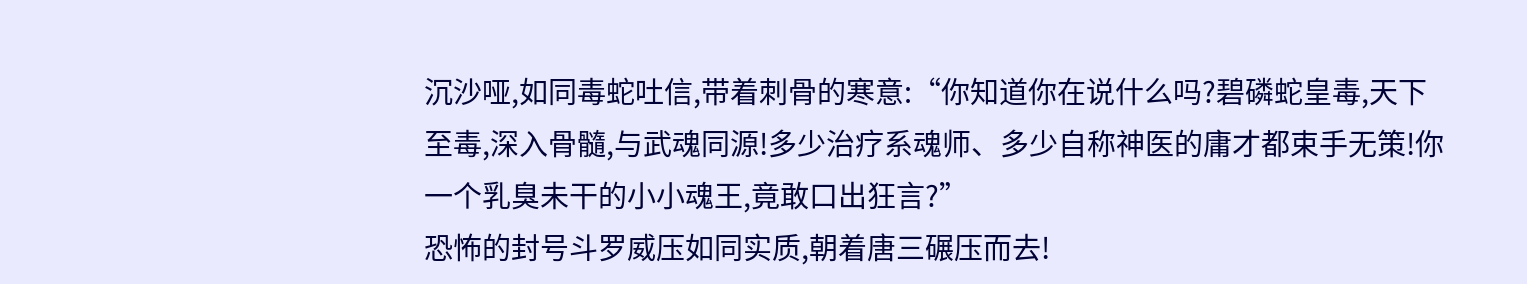沉沙哑,如同毒蛇吐信,带着刺骨的寒意:“你知道你在说什么吗?碧磷蛇皇毒,天下至毒,深入骨髓,与武魂同源!多少治疗系魂师、多少自称神医的庸才都束手无策!你一个乳臭未干的小小魂王,竟敢口出狂言?”
恐怖的封号斗罗威压如同实质,朝着唐三碾压而去!